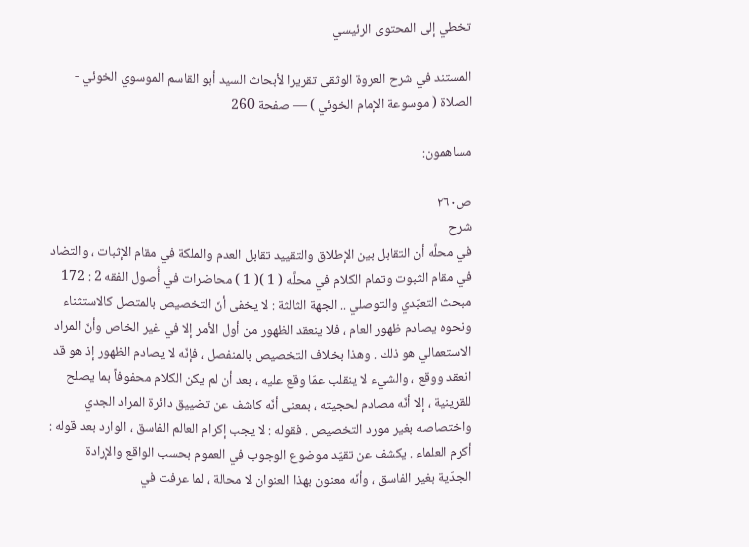تخطي إلى المحتوى الرئيسي

المستند في شرح العروة الوثقى تقريرا لأبحاث السيد أبو القاسم الموسوي الخوئي - الصلاة ( موسوعة الإمام الخوئي ) — صفحة 260

مساهمون:

ص٢٦٠
شرح
في محلَّه أن التقابل بين الإطلاق والتقييد تقابل العدم والملكة في مقام الإثبات ، والتضاد في مقام الثبوت وتمام الكلام في محلَّه ( 1 )( 1 ) محاضرات في أُصول الفقه 2 : 172 مبحث التعبّدي والتوصلي .. الجهة الثالثة : لا يخفى أنّ التخصيص بالمتصل كالاستثناء ونحوه يصادم ظهور العام ، فلا ينعقد الظهور من أول الأمر إلا في غير الخاص وأنّ المراد الاستعمالي هو ذلك . وهذا بخلاف التخصيص بالمنفصل ، فإنّه لا يصادم الظهور إذ هو قد انعقد ووقع ، والشيء لا ينقلب عمّا وقع عليه ، بعد أن لم يكن الكلام محفوفاً بما يصلح للقرينية ، إلا أنّه مصادم لحجيته ، بمعنى أنّه كاشف عن تضييق دائرة المراد الجدي واختصاصه بغير مورد التخصيص . فقوله : لا يجب إكرام العالم الفاسق ، الوارد بعد قوله : أكرم العلماء . يكشف عن تقيّد موضوع الوجوب في العموم بحسب الواقع والإرادة الجدّية بغير الفاسق ، وأنّه معنون بهذا العنوان لا محالة ، لما عرفت في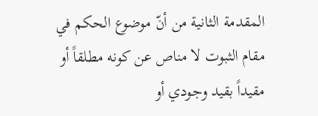المقدمة الثانية من أنّ موضوع الحكم في مقام الثبوت لا مناص عن كونه مطلقاً أو مقيداً بقيد وجودي أو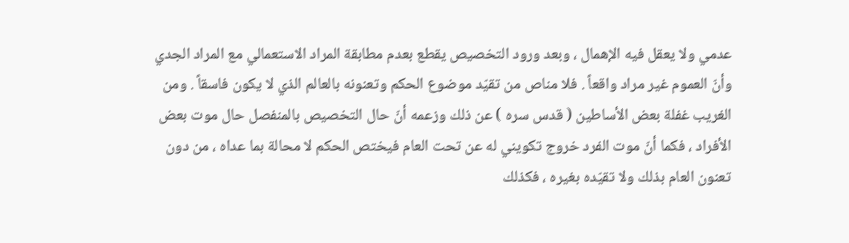عدمي ولا يعقل فيه الإهمال ، وبعد ورود التخصيص يقطع بعدم مطابقة المراد الاستعمالي مع المراد الجدي وأنّ العموم غير مراد واقعاً . فلا مناص من تقيّد موضوع الحكم وتعنونه بالعالم الذي لا يكون فاسقاً . ومن الغريب غفلة بعض الأساطين ( قدس سره ) عن ذلك وزعمه أنّ حال التخصيص بالمنفصل حال موت بعض الأفراد ، فكما أنّ موت الفرد خروج تكويني له عن تحت العام فيختص الحكم لا محالة بما عداه ، من دون تعنون العام بذلك ولا تقيّده بغيره ، فكذلك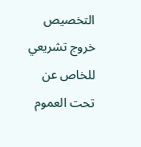التخصيص خروج تشريعي للخاص عن تحت العموم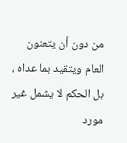من دون أن يتعنون العام ويتقيد بما عداه ، بل الحكم لا يشمل غير مورد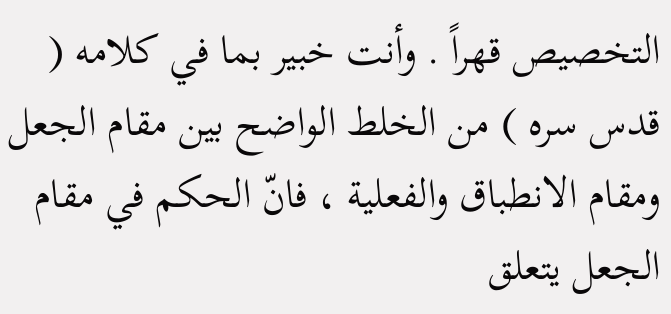التخصيص قهراً . وأنت خبير بما في كلامه ( قدس سره ) من الخلط الواضح بين مقام الجعل ومقام الانطباق والفعلية ، فانّ الحكم في مقام الجعل يتعلق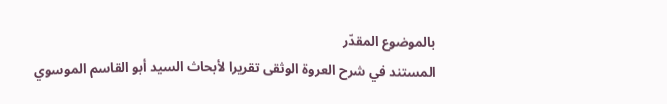بالموضوع المقدّر
المستند في شرح العروة الوثقى تقريرا لأبحاث السيد أبو القاسم الموسوي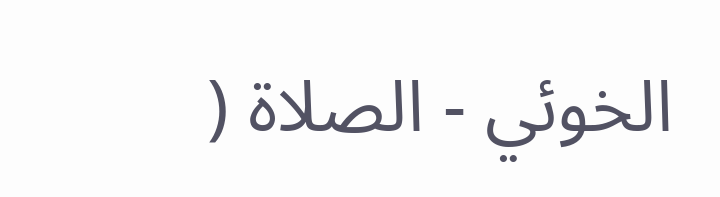الخوئي - الصلاة (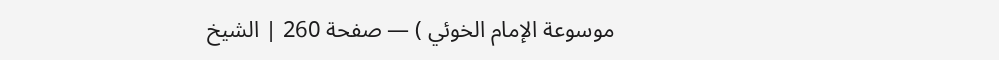موسوعة الإمام الخوئي ) — صفحة 260 | الشيخ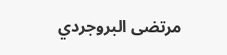مرتضى البروجردي